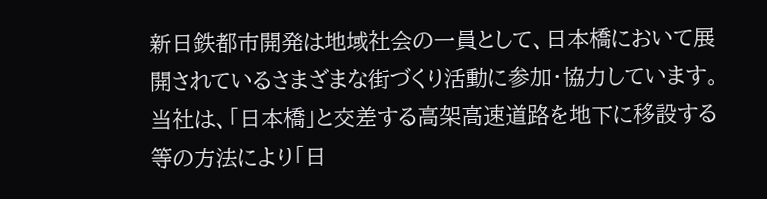新日鉄都市開発は地域社会の一員として、日本橋において展開されているさまざまな街づくり活動に参加・協力しています。
当社は、「日本橋」と交差する高架高速道路を地下に移設する等の方法により「日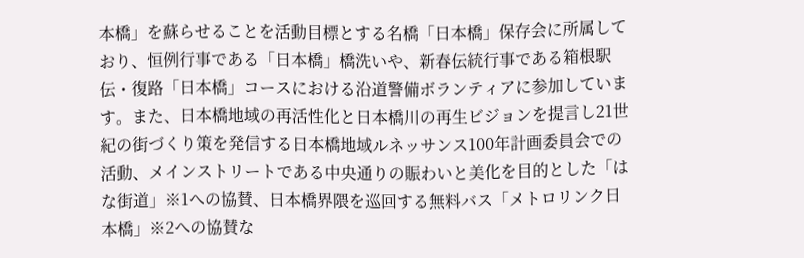本橋」を蘇らせることを活動目標とする名橋「日本橋」保存会に所属しており、恒例行事である「日本橋」橋洗いや、新春伝統行事である箱根駅伝・復路「日本橋」コースにおける沿道警備ボランティアに参加しています。また、日本橋地域の再活性化と日本橋川の再生ビジョンを提言し21世紀の街づくり策を発信する日本橋地域ルネッサンス100年計画委員会での活動、メインストリートである中央通りの賑わいと美化を目的とした「はな街道」※1への協賛、日本橋界隈を巡回する無料バス「メトロリンク日本橋」※2への協賛な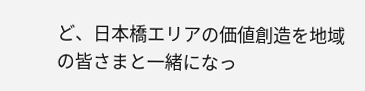ど、日本橋エリアの価値創造を地域の皆さまと一緒になっ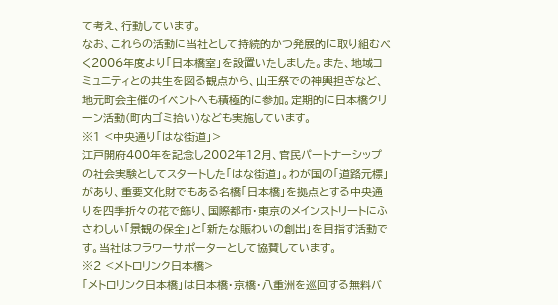て考え、行動しています。
なお、これらの活動に当社として持続的かつ発展的に取り組むべく2006年度より「日本橋室」を設置いたしました。また、地域コミュニティとの共生を図る観点から、山王祭での神輿担ぎなど、地元町会主催のイベントへも積極的に参加。定期的に日本橋クリーン活動(町内ゴミ拾い)なども実施しています。
※1 <中央通り「はな街道」>
江戸開府400年を記念し2002年12月、官民パートナーシップの社会実験としてスタートした「はな街道」。わが国の「道路元標」があり、重要文化財でもある名橋「日本橋」を拠点とする中央通りを四季折々の花で飾り、国際都市・東京のメインストリートにふさわしい「景観の保全」と「新たな賑わいの創出」を目指す活動です。当社はフラワーサポーターとして協賛しています。
※2 <メトロリンク日本橋>
「メトロリンク日本橋」は日本橋・京橋・八重洲を巡回する無料バ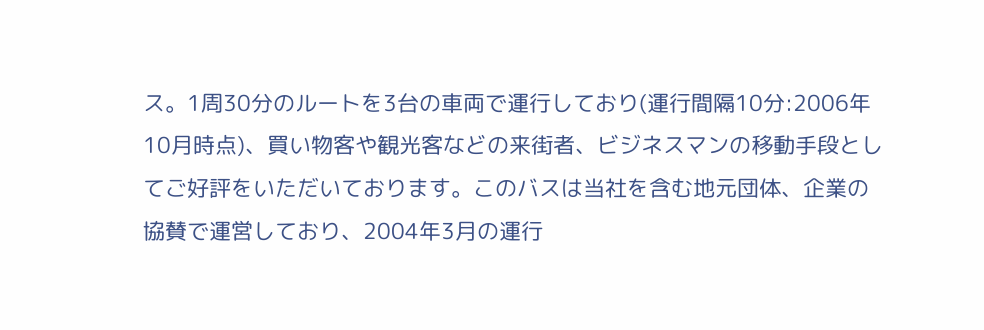ス。1周30分のルートを3台の車両で運行しており(運行間隔10分:2006年10月時点)、買い物客や観光客などの来街者、ビジネスマンの移動手段としてご好評をいただいております。このバスは当社を含む地元団体、企業の協賛で運営しており、2004年3月の運行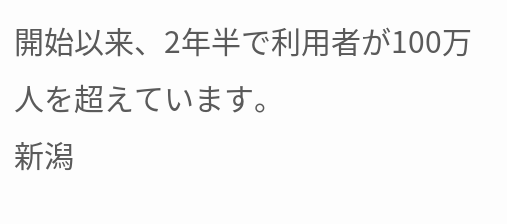開始以来、2年半で利用者が100万人を超えています。
新潟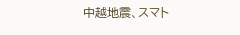中越地震、スマト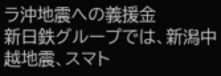ラ沖地震への義援金
新日鉄グループでは、新潟中越地震、スマト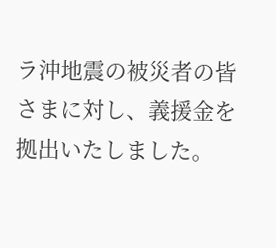ラ沖地震の被災者の皆さまに対し、義援金を拠出いたしました。